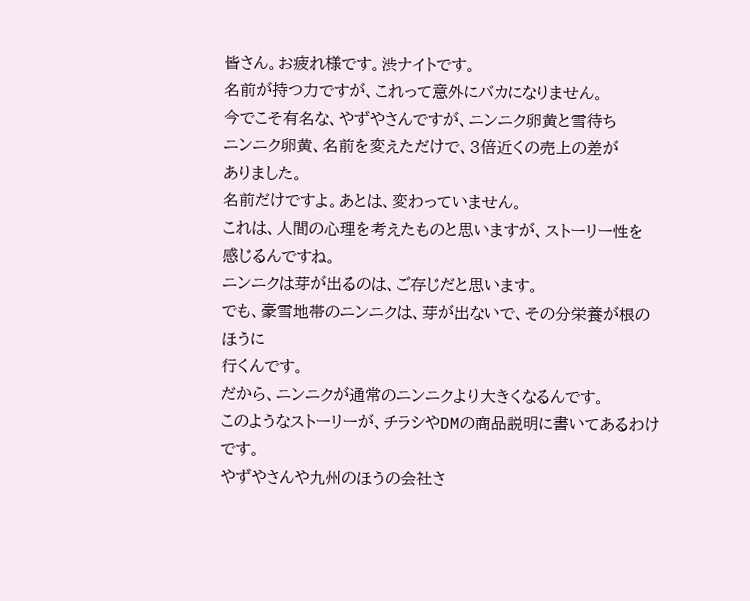皆さん。お疲れ様です。渋ナイトです。
名前が持つ力ですが、これって意外にバカになりません。
今でこそ有名な、やずやさんですが、ニンニク卵黄と雪待ち
ニンニク卵黄、名前を変えただけで、3倍近くの売上の差が
ありました。
名前だけですよ。あとは、変わっていません。
これは、人間の心理を考えたものと思いますが、ストーリー性を
感じるんですね。
ニンニクは芽が出るのは、ご存じだと思います。
でも、豪雪地帯のニンニクは、芽が出ないで、その分栄養が根のほうに
行くんです。
だから、ニンニクが通常のニンニクより大きくなるんです。
このようなストーリーが、チラシやDMの商品説明に書いてあるわけです。
やずやさんや九州のほうの会社さ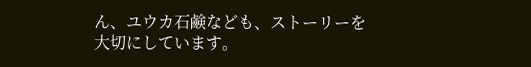ん、ユウカ石鹸なども、ストーリーを
大切にしています。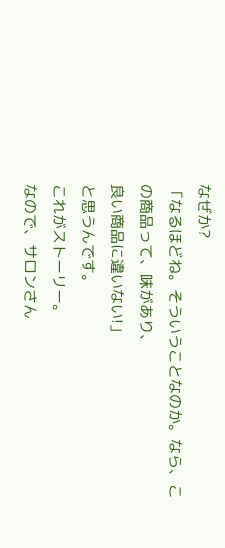なぜか?
「なるほどね。そういうことなのか。なら、この商品って、味があり、
良い商品に違いない!」
と思うんです。
これがストーリー。
なので、サロンさん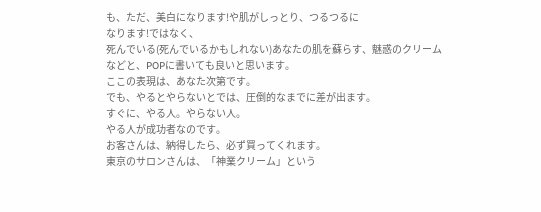も、ただ、美白になります!や肌がしっとり、つるつるに
なります!ではなく、
死んでいる(死んでいるかもしれない)あなたの肌を蘇らす、魅惑のクリーム
などと、POPに書いても良いと思います。
ここの表現は、あなた次第です。
でも、やるとやらないとでは、圧倒的なまでに差が出ます。
すぐに、やる人。やらない人。
やる人が成功者なのです。
お客さんは、納得したら、必ず買ってくれます。
東京のサロンさんは、「神業クリーム」という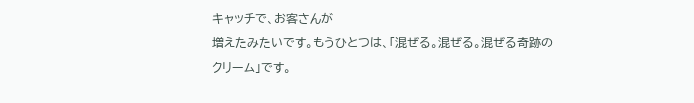キャッチで、お客さんが
増えたみたいです。もうひとつは、「混ぜる。混ぜる。混ぜる奇跡の
クリーム」です。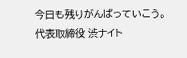今日も残りがんばっていこう。
代表取締役 渋ナイト